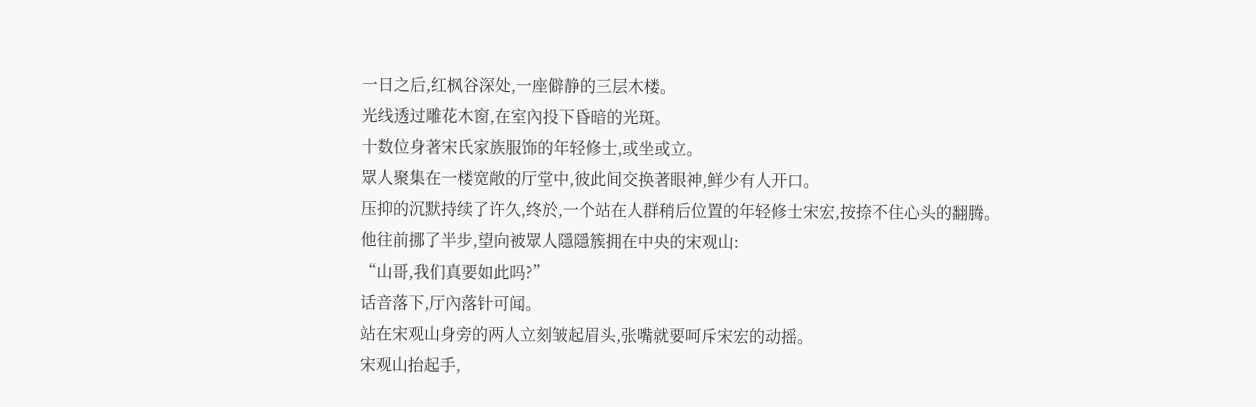一日之后,红枫谷深处,一座僻静的三层木楼。
光线透过雕花木窗,在室內投下昏暗的光斑。
十数位身著宋氏家族服饰的年轻修士,或坐或立。
眾人聚集在一楼宽敞的厅堂中,彼此间交换著眼神,鲜少有人开口。
压抑的沉默持续了许久,终於,一个站在人群稍后位置的年轻修士宋宏,按捺不住心头的翻腾。
他往前挪了半步,望向被眾人隱隱簇拥在中央的宋观山:
“山哥,我们真要如此吗?”
话音落下,厅內落针可闻。
站在宋观山身旁的两人立刻皱起眉头,张嘴就要呵斥宋宏的动摇。
宋观山抬起手,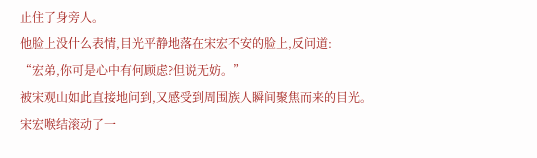止住了身旁人。
他脸上没什么表情,目光平静地落在宋宏不安的脸上,反问道:
“宏弟,你可是心中有何顾虑?但说无妨。”
被宋观山如此直接地问到,又感受到周围族人瞬间聚焦而来的目光。
宋宏喉结滚动了一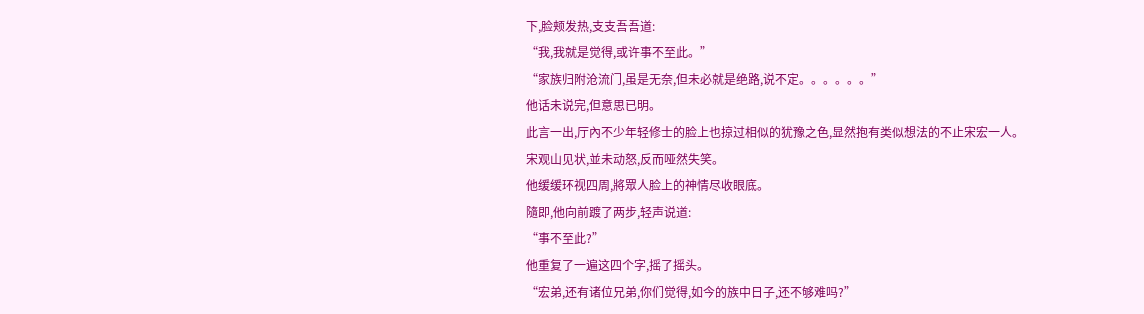下,脸颊发热,支支吾吾道:
“我,我就是觉得,或许事不至此。”
“家族归附沧流门,虽是无奈,但未必就是绝路,说不定。。。。。。”
他话未说完,但意思已明。
此言一出,厅內不少年轻修士的脸上也掠过相似的犹豫之色,显然抱有类似想法的不止宋宏一人。
宋观山见状,並未动怒,反而哑然失笑。
他缓缓环视四周,將眾人脸上的神情尽收眼底。
隨即,他向前踱了两步,轻声说道:
“事不至此?”
他重复了一遍这四个字,摇了摇头。
“宏弟,还有诸位兄弟,你们觉得,如今的族中日子,还不够难吗?”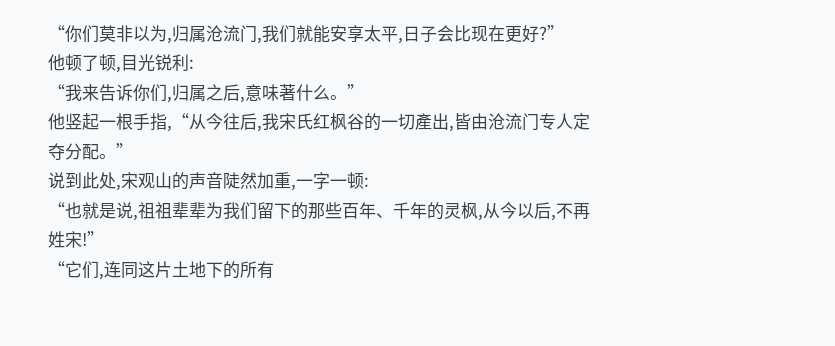“你们莫非以为,归属沧流门,我们就能安享太平,日子会比现在更好?”
他顿了顿,目光锐利:
“我来告诉你们,归属之后,意味著什么。”
他竖起一根手指,“从今往后,我宋氏红枫谷的一切產出,皆由沧流门专人定夺分配。”
说到此处,宋观山的声音陡然加重,一字一顿:
“也就是说,祖祖辈辈为我们留下的那些百年、千年的灵枫,从今以后,不再姓宋!”
“它们,连同这片土地下的所有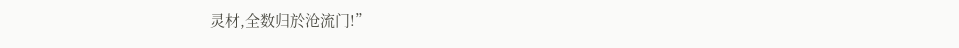灵材,全数归於沧流门!”